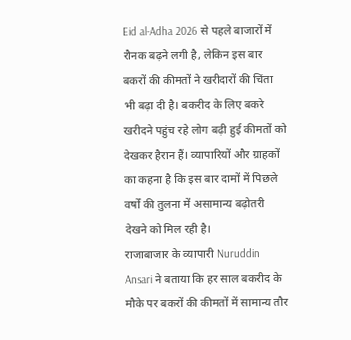Eid al-Adha 2026 से पहले बाजारों में रौनक बढ़ने लगी है, लेकिन इस बार बकरों की कीमतों ने खरीदारों की चिंता भी बढ़ा दी है। बकरीद के लिए बकरे खरीदने पहुंच रहे लोग बढ़ी हुई कीमतों को देखकर हैरान हैं। व्यापारियों और ग्राहकों का कहना है कि इस बार दामों में पिछले वर्षों की तुलना में असामान्य बढ़ोतरी देखने को मिल रही है।
राजाबाजार के व्यापारी Nuruddin Ansari ने बताया कि हर साल बकरीद के मौके पर बकरों की कीमतों में सामान्य तौर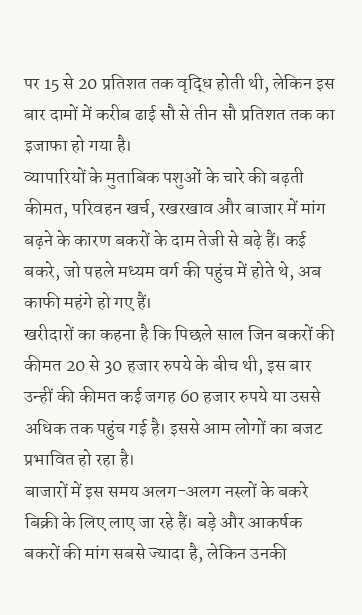पर 15 से 20 प्रतिशत तक वृद्धि होती थी, लेकिन इस बार दामों में करीब ढाई सौ से तीन सौ प्रतिशत तक का इजाफा हो गया है।
व्यापारियों के मुताबिक पशुओं के चारे की बढ़ती कीमत, परिवहन खर्च, रखरखाव और बाजार में मांग बढ़ने के कारण बकरों के दाम तेजी से बढ़े हैं। कई बकरे, जो पहले मध्यम वर्ग की पहुंच में होते थे, अब काफी महंगे हो गए हैं।
खरीदारों का कहना है कि पिछले साल जिन बकरों की कीमत 20 से 30 हजार रुपये के बीच थी, इस बार उन्हीं की कीमत कई जगह 60 हजार रुपये या उससे अधिक तक पहुंच गई है। इससे आम लोगों का बजट प्रभावित हो रहा है।
बाजारों में इस समय अलग-अलग नस्लों के बकरे बिक्री के लिए लाए जा रहे हैं। बड़े और आकर्षक बकरों की मांग सबसे ज्यादा है, लेकिन उनकी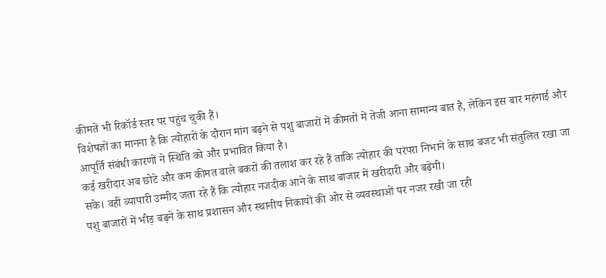कीमतें भी रिकॉर्ड स्तर पर पहुंच चुकी हैं।
विशेषज्ञों का मानना है कि त्योहारों के दौरान मांग बढ़ने से पशु बाजारों में कीमतों में तेजी आना सामान्य बात है, लेकिन इस बार महंगाई और आपूर्ति संबंधी कारणों ने स्थिति को और प्रभावित किया है।
कई खरीदार अब छोटे और कम कीमत वाले बकरों की तलाश कर रहे हैं ताकि त्योहार की परंपरा निभाने के साथ बजट भी संतुलित रखा जा सके। वहीं व्यापारी उम्मीद जता रहे हैं कि त्योहार नजदीक आने के साथ बाजार में खरीदारी और बढ़ेगी।
पशु बाजारों में भीड़ बढ़ने के साथ प्रशासन और स्थानीय निकायों की ओर से व्यवस्थाओं पर नजर रखी जा रही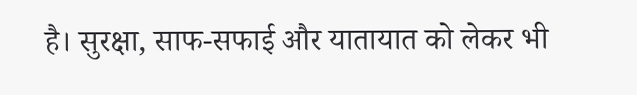है। सुरक्षा, साफ-सफाई और यातायात को लेकर भी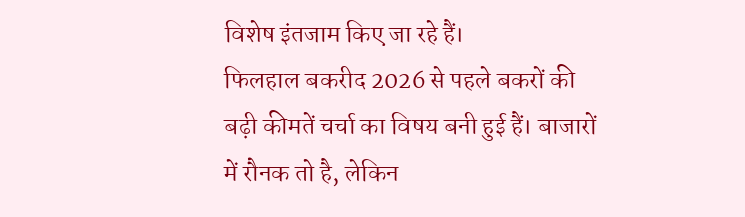विशेष इंतजाम किए जा रहे हैं।
फिलहाल बकरीद 2026 से पहले बकरों की बढ़ी कीमतें चर्चा का विषय बनी हुई हैं। बाजारों में रौनक तो है, लेकिन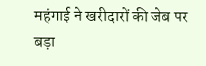महंगाई ने खरीदारों की जेब पर बड़ा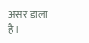असर डाला है।